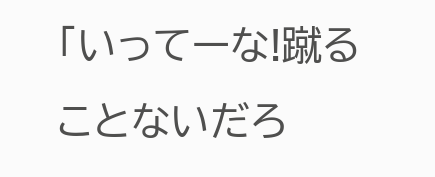「いってーな!蹴ることないだろ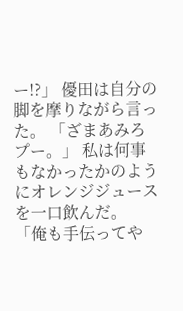ー!?」 優田は自分の脚を摩りながら言った。 「ざまあみろプー。」 私は何事もなかったかのようにオレンジジュースを一口飲んだ。 「俺も手伝ってや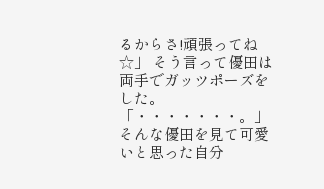るからさ!頑張ってね☆」 そう言って優田は両手でガッツポーズをした。 「・・・・・・・。」 そんな優田を見て可愛いと思った自分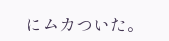にムカついた。